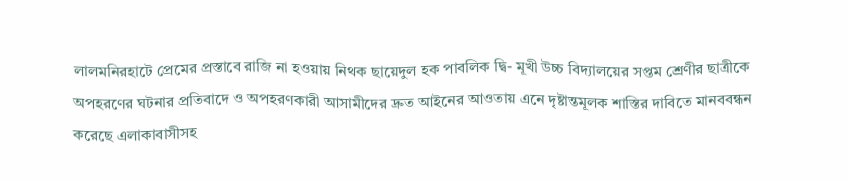লালমনিরহাটে প্রেমের প্রস্তাবে রাজি না হওয়ায় নিথক ছায়েদুল হক পাবলিক দ্বি- মূখী উচ্চ বিদ্যালয়ের সপ্তম শ্রেণীর ছাত্রীকে অপহরণের ঘটনার প্রতিবাদে ও অপহরণকারী আসামীদের দ্রুত আইনের আওতায় এনে দৃষ্টান্তমূলক শাস্তির দাবিতে মানববন্ধন করেছে এলাকাবাসীসহ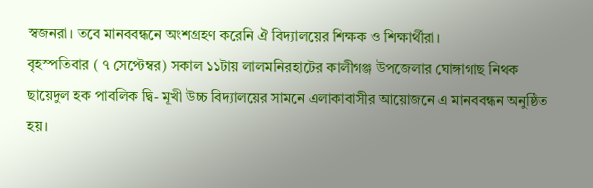স্বজনরা। তবে মানববন্ধনে অংশগ্রহণ করেনি ঐ বিদ্যালয়ের শিক্ষক ও শিক্ষার্থীরা।
বৃহস্পতিবার ( ৭ সেপ্টেম্বর) সকাল ১১টায় লালমনিরহাটের কালীগঞ্জ উপজেলার ঘোঙ্গাগাছ নিথক ছায়েদুল হক পাবলিক দ্বি- মূখী উচ্চ বিদ্যালয়ের সামনে এলাকাবাসীর আয়োজনে এ মানববন্ধন অনুষ্ঠিত হয়।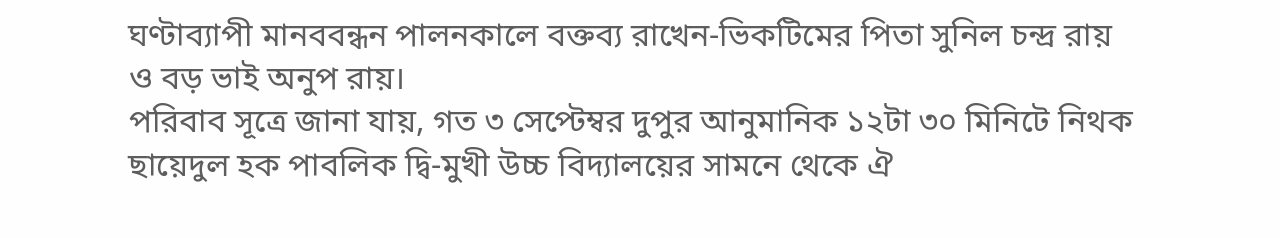ঘণ্টাব্যাপী মানববন্ধন পালনকালে বক্তব্য রাখেন-ভিকটিমের পিতা সুনিল চন্দ্র রায় ও বড় ভাই অনুপ রায়।
পরিবাব সূত্রে জানা যায়, গত ৩ সেপ্টেম্বর দুপুর আনুমানিক ১২টা ৩০ মিনিটে নিথক ছায়েদুল হক পাবলিক দ্বি-মুখী উচ্চ বিদ্যালয়ের সামনে থেকে ঐ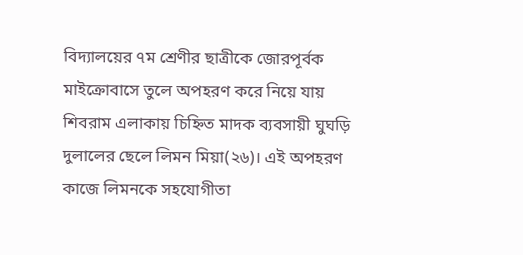বিদ্যালয়ের ৭ম শ্রেণীর ছাত্রীকে জোরপূর্বক মাইক্রোবাসে তুলে অপহরণ করে নিয়ে যায় শিবরাম এলাকায় চিহ্নিত মাদক ব্যবসায়ী ঘুঘড়ি দুলালের ছেলে লিমন মিয়া(২৬)। এই অপহরণ কাজে লিমনকে সহযোগীতা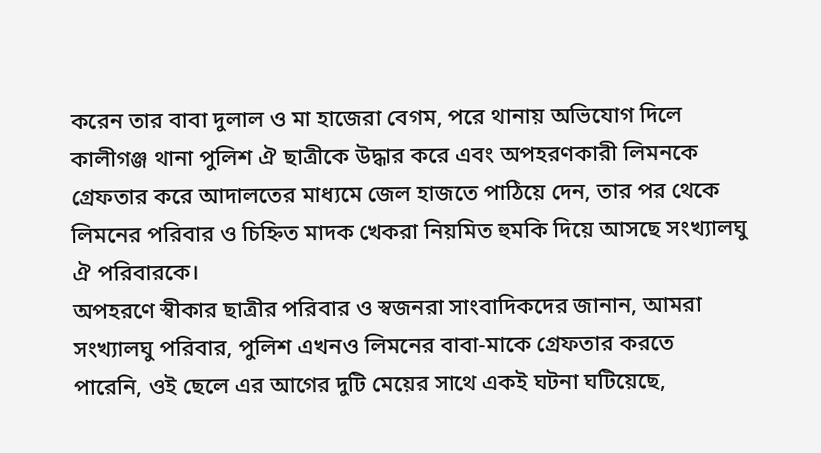করেন তার বাবা দুলাল ও মা হাজেরা বেগম, পরে থানায় অভিযোগ দিলে কালীগঞ্জ থানা পুলিশ ঐ ছাত্রীকে উদ্ধার করে এবং অপহরণকারী লিমনকে গ্রেফতার করে আদালতের মাধ্যমে জেল হাজতে পাঠিয়ে দেন, তার পর থেকে লিমনের পরিবার ও চিহ্নিত মাদক খেকরা নিয়মিত হুমকি দিয়ে আসছে সংখ্যালঘু ঐ পরিবারকে।
অপহরণে স্বীকার ছাত্রীর পরিবার ও স্বজনরা সাংবাদিকদের জানান, আমরা সংখ্যালঘু পরিবার, পুলিশ এখনও লিমনের বাবা-মাকে গ্রেফতার করতে পারেনি, ওই ছেলে এর আগের দুটি মেয়ের সাথে একই ঘটনা ঘটিয়েছে,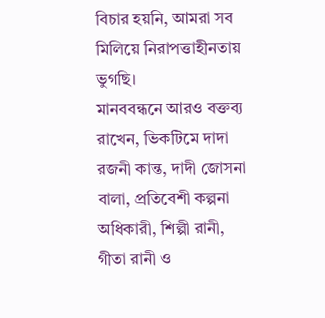বিচার হয়নি, আমরা সব মিলিয়ে নিরাপত্তাহীনতায় ভুগছি।
মানববন্ধনে আরও বক্তব্য রাখেন, ভিকটিমে দাদা রজনী কান্ত, দাদী জোসনা বালা, প্রতিবেশী কল্পনা অধিকারী, শিল্পী রানী, গীতা রানী ও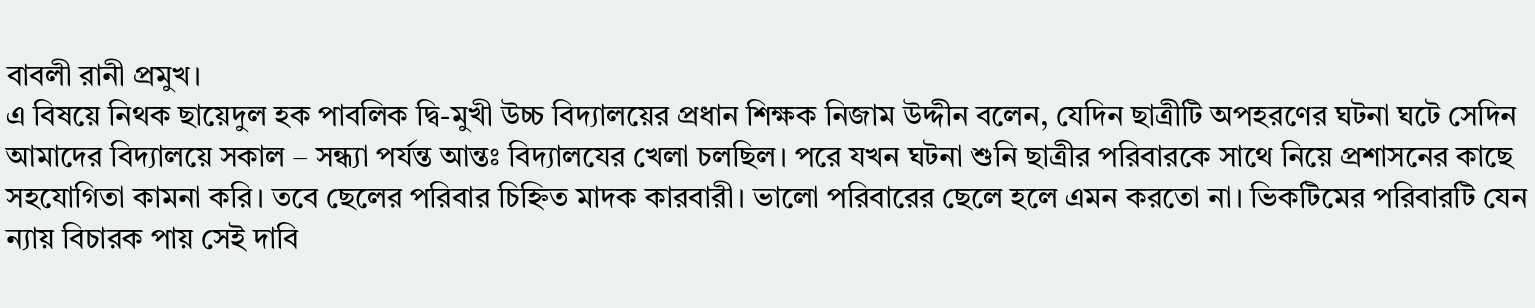বাবলী রানী প্রমুখ।
এ বিষয়ে নিথক ছায়েদুল হক পাবলিক দ্বি-মুখী উচ্চ বিদ্যালয়ের প্রধান শিক্ষক নিজাম উদ্দীন বলেন, যেদিন ছাত্রীটি অপহরণের ঘটনা ঘটে সেদিন আমাদের বিদ্যালয়ে সকাল – সন্ধ্যা পর্যন্ত আন্তঃ বিদ্যালযের খেলা চলছিল। পরে যখন ঘটনা শুনি ছাত্রীর পরিবারকে সাথে নিয়ে প্রশাসনের কাছে সহযোগিতা কামনা করি। তবে ছেলের পরিবার চিহ্নিত মাদক কারবারী। ভালো পরিবারের ছেলে হলে এমন করতো না। ভিকটিমের পরিবারটি যেন ন্যায় বিচারক পায় সেই দাবি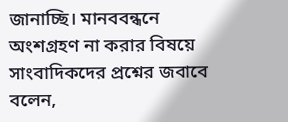জানাচ্ছি। মানববন্ধনে অংশগ্রহণ না করার বিষয়ে সাংবাদিকদের প্রশ্নের জবাবে বলেন,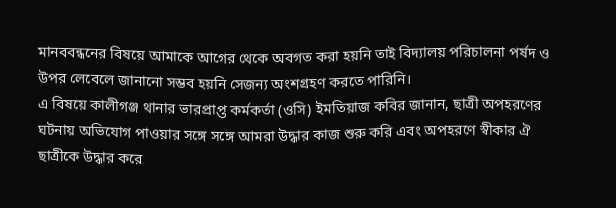মানববন্ধনের বিষয়ে আমাকে আগের থেকে অবগত করা হয়নি তাই বিদ্যালয় পরিচালনা পর্ষদ ও উপর লেবেলে জানানো সম্ভব হয়নি সেজন্য অংশগ্রহণ করতে পারিনি।
এ বিষয়ে কালীগঞ্জ থানার ভারপ্রাপ্ত কর্মকর্তা (ওসি) ইমতিয়াজ কবির জানান, ছাত্রী অপহরণের ঘটনায় অভিযোগ পাওয়ার সঙ্গে সঙ্গে আমরা উদ্ধার কাজ শুরু করি এবং অপহরণে স্বীকার ঐ ছাত্রীকে উদ্ধার করে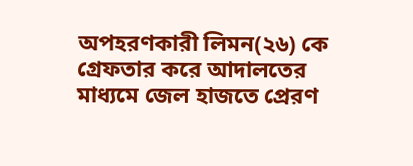অপহরণকারী লিমন(২৬) কে গ্রেফতার করে আদালতের মাধ্যমে জেল হাজতে প্রেরণ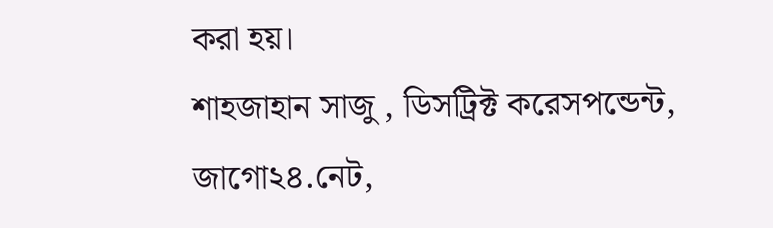করা হয়।
শাহজাহান সাজু , ডিসট্রিক্ট করেসপন্ডেন্ট, জাগো২৪.নেট,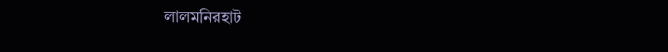লালমনিরহাট